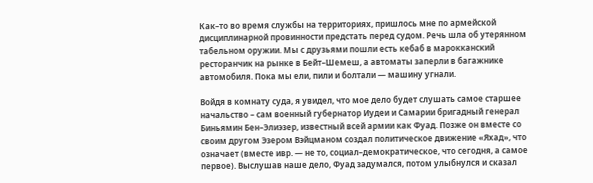Как–то во время службы на территориях, пришлось мне по армейской дисциплинарной провинности предстать перед судом. Речь шла об утерянном табельном оружии. Мы с друзьями пошли есть кебаб в марокканский ресторанчик на рынке в Бейт–Шемеш, а автоматы заперли в багажнике автомобиля. Пока мы ели, пили и болтали — машину угнали.

Войдя в комнату суда, я увидел, что мое дело будет слушать самое старшее начальство – сам военный губернатор Иудеи и Самарии бригадный генерал Биньямин Бен–Элиэзер, известный всей армии как Фуад. Позже он вместе со своим другом Эзером Вэйцманом создал политическое движение «Яхад», что означает (вместе ивр. — не то, социал–демократическое, что сегодня, а самое первое). Выслушав наше дело, Фуад задумался, потом улыбнулся и сказал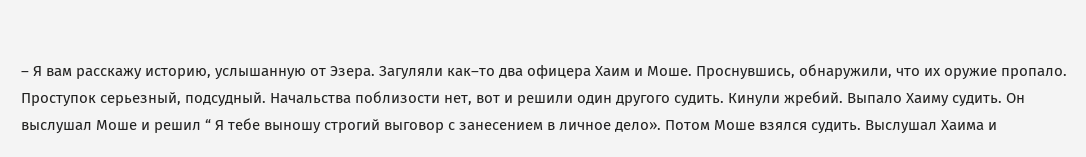– Я вам расскажу историю, услышанную от Эзера. Загуляли как–то два офицера Хаим и Моше. Проснувшись, обнаружили, что их оружие пропало. Проступок серьезный, подсудный. Начальства поблизости нет, вот и решили один другого судить. Кинули жребий. Выпало Хаиму судить. Он выслушал Моше и решил “ Я тебе выношу строгий выговор с занесением в личное дело». Потом Моше взялся судить. Выслушал Хаима и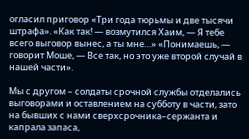огласил приговор «Три года тюрьмы и две тысячи штрафа». «Как так! — возмутился Хаим, — Я тебе всего выговор вынес, а ты мне…» «Понимаешь, — говорит Моше, — Все так, но это уже второй случай в нашей части».

Мы с другом – солдаты срочной службы отделались выговорами и оставлением на субботу в части, зато на бывших с нами сверхсрочника–сержанта и капрала запаса,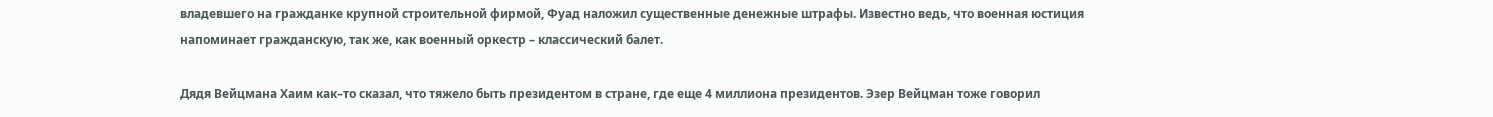владевшего на гражданке крупной строительной фирмой, Фуад наложил существенные денежные штрафы. Известно ведь, что военная юстиция напоминает гражданскую, так же, как военный оркестр – классический балет.

Дядя Вейцмана Хаим как–то сказал, что тяжело быть президентом в стране, где еще 4 миллиона президентов. Эзер Вейцман тоже говорил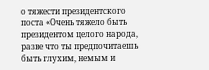о тяжести президентского поста «Очень тяжело быть президентом целого народа, разве что ты предпочитаешь быть глухим, немым и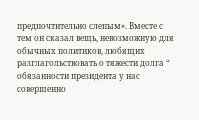предпочтительно слепым». Вместе с тем он сказал вещь, невозможную для обычных политиков, любящих разглагольствовать о тяжести долга “ обязанности президента у нас совершенно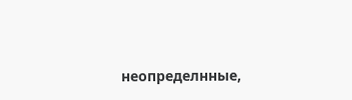неопределнные,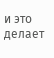и это делает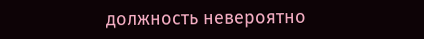должность невероятно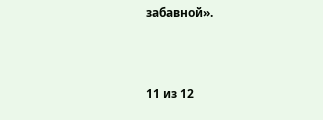забавной».



11 из 12